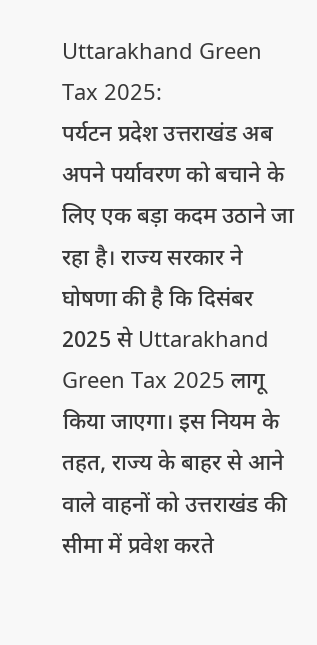Uttarakhand Green Tax 2025:
पर्यटन प्रदेश उत्तराखंड अब अपने पर्यावरण को बचाने के लिए एक बड़ा कदम उठाने जा रहा है। राज्य सरकार ने घोषणा की है कि दिसंबर 2025 से Uttarakhand Green Tax 2025 लागू किया जाएगा। इस नियम के तहत, राज्य के बाहर से आने वाले वाहनों को उत्तराखंड की सीमा में प्रवेश करते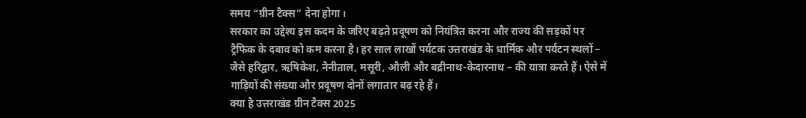समय “ग्रीन टैक्स” देना होगा।
सरकार का उद्देश्य इस कदम के जरिए बढ़ते प्रदूषण को नियंत्रित करना और राज्य की सड़कों पर ट्रैफिक के दबाव को कम करना है। हर साल लाखों पर्यटक उत्तराखंड के धार्मिक और पर्यटन स्थलों – जैसे हरिद्वार, ऋषिकेश, नैनीताल, मसूरी, औली और बद्रीनाथ-केदारनाथ – की यात्रा करते हैं। ऐसे में गाड़ियों की संख्या और प्रदूषण दोनों लगातार बढ़ रहे हैं।
क्या है उत्तराखंड ग्रीन टैक्स 2025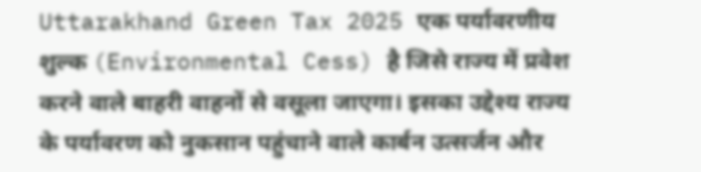Uttarakhand Green Tax 2025 एक पर्यावरणीय शुल्क (Environmental Cess) है जिसे राज्य में प्रवेश करने वाले बाहरी वाहनों से वसूला जाएगा। इसका उद्देश्य राज्य के पर्यावरण को नुकसान पहुंचाने वाले कार्बन उत्सर्जन और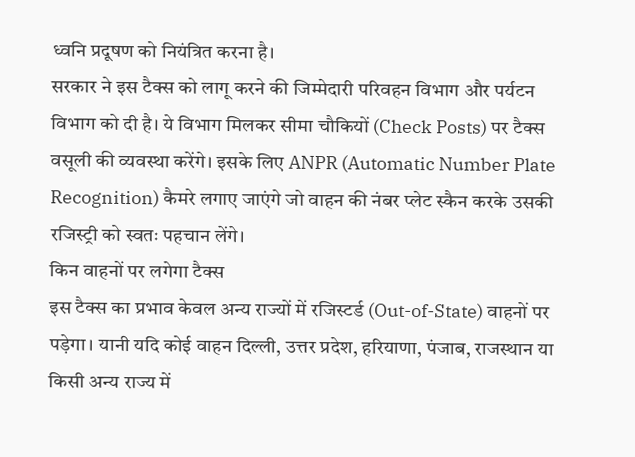ध्वनि प्रदूषण को नियंत्रित करना है।
सरकार ने इस टैक्स को लागू करने की जिम्मेदारी परिवहन विभाग और पर्यटन विभाग को दी है। ये विभाग मिलकर सीमा चौकियों (Check Posts) पर टैक्स वसूली की व्यवस्था करेंगे। इसके लिए ANPR (Automatic Number Plate Recognition) कैमरे लगाए जाएंगे जो वाहन की नंबर प्लेट स्कैन करके उसकी रजिस्ट्री को स्वतः पहचान लेंगे।
किन वाहनों पर लगेगा टैक्स
इस टैक्स का प्रभाव केवल अन्य राज्यों में रजिस्टर्ड (Out-of-State) वाहनों पर पड़ेगा। यानी यदि कोई वाहन दिल्ली, उत्तर प्रदेश, हरियाणा, पंजाब, राजस्थान या किसी अन्य राज्य में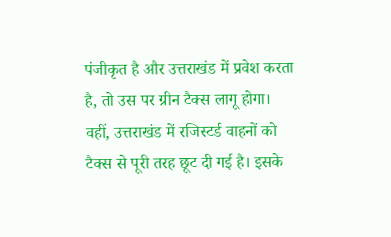पंजीकृत है और उत्तराखंड में प्रवेश करता है, तो उस पर ग्रीन टैक्स लागू होगा।
वहीं, उत्तराखंड में रजिस्टर्ड वाहनों को टैक्स से पूरी तरह छूट दी गई है। इसके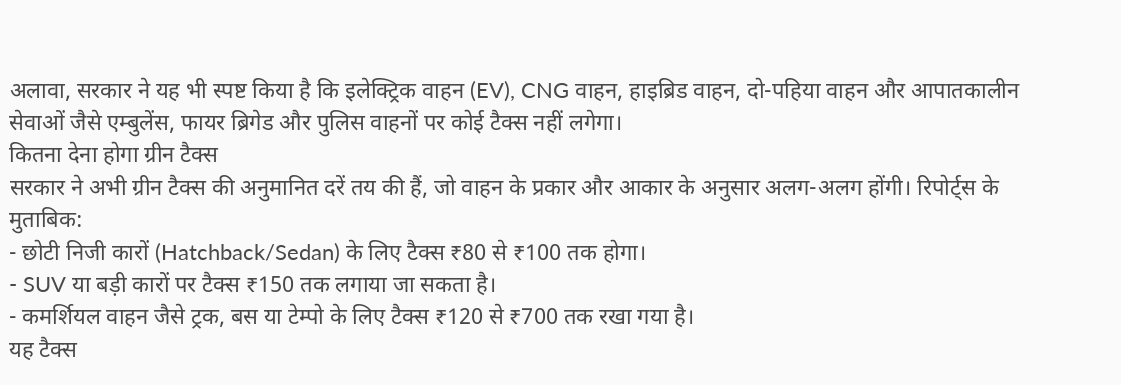अलावा, सरकार ने यह भी स्पष्ट किया है कि इलेक्ट्रिक वाहन (EV), CNG वाहन, हाइब्रिड वाहन, दो-पहिया वाहन और आपातकालीन सेवाओं जैसे एम्बुलेंस, फायर ब्रिगेड और पुलिस वाहनों पर कोई टैक्स नहीं लगेगा।
कितना देना होगा ग्रीन टैक्स
सरकार ने अभी ग्रीन टैक्स की अनुमानित दरें तय की हैं, जो वाहन के प्रकार और आकार के अनुसार अलग-अलग होंगी। रिपोर्ट्स के मुताबिक:
- छोटी निजी कारों (Hatchback/Sedan) के लिए टैक्स ₹80 से ₹100 तक होगा।
- SUV या बड़ी कारों पर टैक्स ₹150 तक लगाया जा सकता है।
- कमर्शियल वाहन जैसे ट्रक, बस या टेम्पो के लिए टैक्स ₹120 से ₹700 तक रखा गया है।
यह टैक्स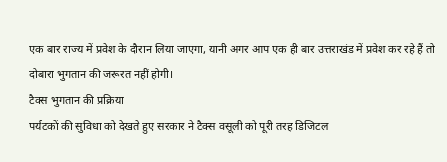एक बार राज्य में प्रवेश के दौरान लिया जाएगा, यानी अगर आप एक ही बार उत्तराखंड में प्रवेश कर रहे हैं तो दोबारा भुगतान की जरूरत नहीं होगी।
टैक्स भुगतान की प्रक्रिया
पर्यटकों की सुविधा को देखते हुए सरकार ने टैक्स वसूली को पूरी तरह डिजिटल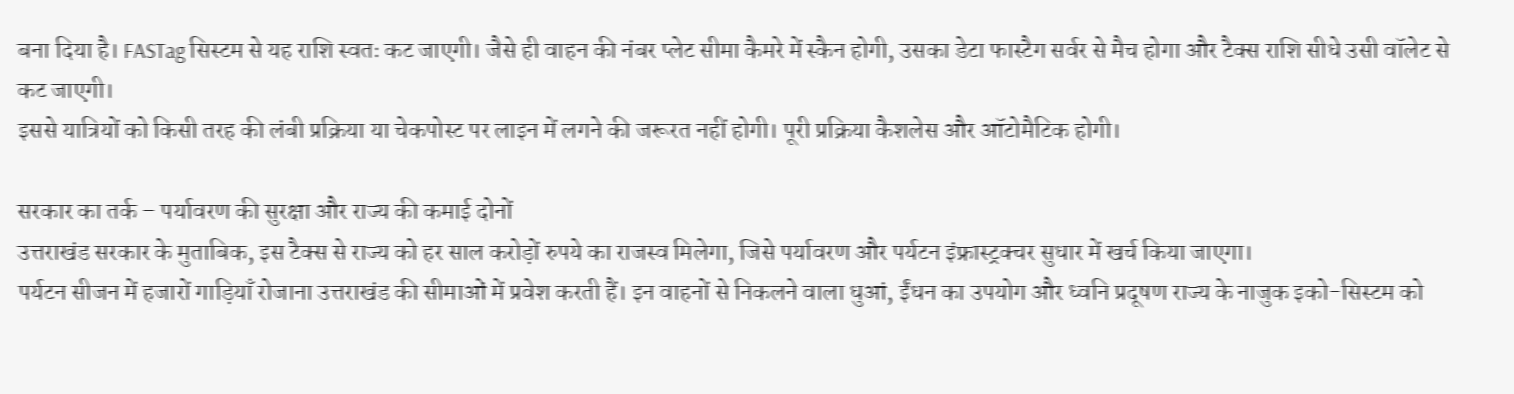बना दिया है। FASTag सिस्टम से यह राशि स्वतः कट जाएगी। जैसे ही वाहन की नंबर प्लेट सीमा कैमरे में स्कैन होगी, उसका डेटा फास्टैग सर्वर से मैच होगा और टैक्स राशि सीधे उसी वॉलेट से कट जाएगी।
इससे यात्रियों को किसी तरह की लंबी प्रक्रिया या चेकपोस्ट पर लाइन में लगने की जरूरत नहीं होगी। पूरी प्रक्रिया कैशलेस और ऑटोमैटिक होगी।

सरकार का तर्क – पर्यावरण की सुरक्षा और राज्य की कमाई दोनों
उत्तराखंड सरकार के मुताबिक, इस टैक्स से राज्य को हर साल करोड़ों रुपये का राजस्व मिलेगा, जिसे पर्यावरण और पर्यटन इंफ्रास्ट्रक्चर सुधार में खर्च किया जाएगा।
पर्यटन सीजन में हजारों गाड़ियाँ रोजाना उत्तराखंड की सीमाओं में प्रवेश करती हैं। इन वाहनों से निकलने वाला धुआं, ईंधन का उपयोग और ध्वनि प्रदूषण राज्य के नाजुक इको-सिस्टम को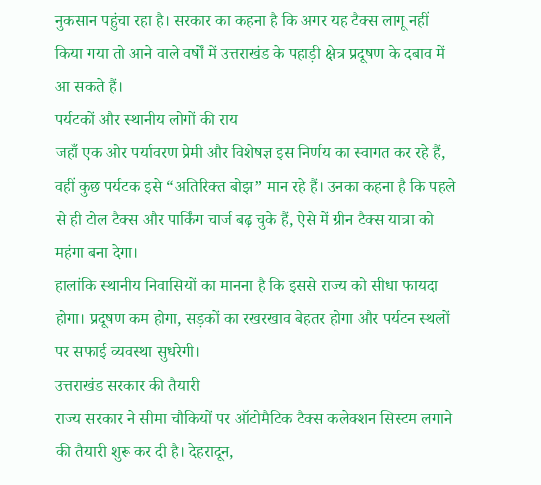नुकसान पहुंचा रहा है। सरकार का कहना है कि अगर यह टैक्स लागू नहीं किया गया तो आने वाले वर्षों में उत्तराखंड के पहाड़ी क्षेत्र प्रदूषण के दबाव में आ सकते हैं।
पर्यटकों और स्थानीय लोगों की राय
जहाँ एक ओर पर्यावरण प्रेमी और विशेषज्ञ इस निर्णय का स्वागत कर रहे हैं, वहीं कुछ पर्यटक इसे “अतिरिक्त बोझ” मान रहे हैं। उनका कहना है कि पहले से ही टोल टैक्स और पार्किंग चार्ज बढ़ चुके हैं, ऐसे में ग्रीन टैक्स यात्रा को महंगा बना देगा।
हालांकि स्थानीय निवासियों का मानना है कि इससे राज्य को सीधा फायदा होगा। प्रदूषण कम होगा, सड़कों का रखरखाव बेहतर होगा और पर्यटन स्थलों पर सफाई व्यवस्था सुधरेगी।
उत्तराखंड सरकार की तैयारी
राज्य सरकार ने सीमा चौकियों पर ऑटोमैटिक टैक्स कलेक्शन सिस्टम लगाने की तैयारी शुरू कर दी है। देहरादून,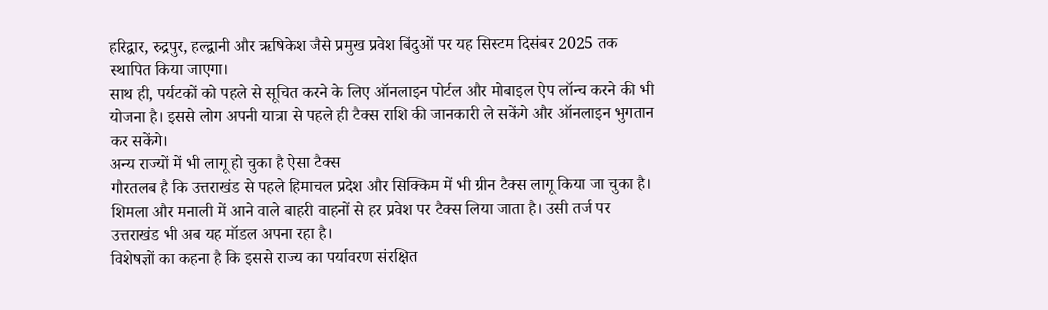हरिद्वार, रुद्रपुर, हल्द्वानी और ऋषिकेश जैसे प्रमुख प्रवेश बिंदुओं पर यह सिस्टम दिसंबर 2025 तक स्थापित किया जाएगा।
साथ ही, पर्यटकों को पहले से सूचित करने के लिए ऑनलाइन पोर्टल और मोबाइल ऐप लॉन्च करने की भी योजना है। इससे लोग अपनी यात्रा से पहले ही टैक्स राशि की जानकारी ले सकेंगे और ऑनलाइन भुगतान कर सकेंगे।
अन्य राज्यों में भी लागू हो चुका है ऐसा टैक्स
गौरतलब है कि उत्तराखंड से पहले हिमाचल प्रदेश और सिक्किम में भी ग्रीन टैक्स लागू किया जा चुका है। शिमला और मनाली में आने वाले बाहरी वाहनों से हर प्रवेश पर टैक्स लिया जाता है। उसी तर्ज पर उत्तराखंड भी अब यह मॉडल अपना रहा है।
विशेषज्ञों का कहना है कि इससे राज्य का पर्यावरण संरक्षित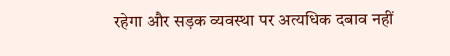रहेगा और सड़क व्यवस्था पर अत्यधिक दबाव नहीं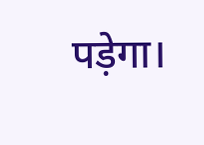पड़ेगा।